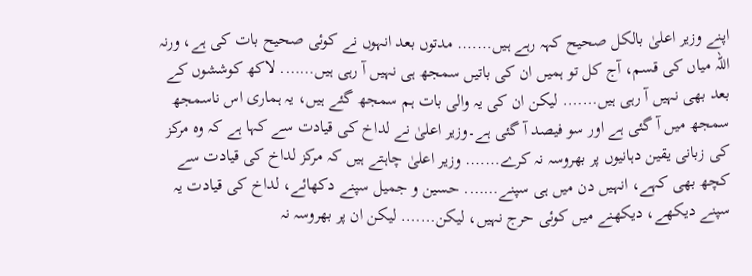اپنے وزیر اعلیٰ بالکل صحیح کہہ رہے ہیں……. مدتوں بعد انہوں نے کوئی صحیح بات کی ہے، ورنہ اللہ میاں کی قسم، آج کل تو ہمیں ان کی باتیں سمجھ ہی نہیں آ رہی ہیں……. لاکھ کوششوں کے بعد بھی نہیں آ رہی ہیں……. لیکن ان کی یہ والی بات ہم سمجھ گئے ہیں، یہ ہماری اس ناسمجھ سمجھ میں آ گئی ہے اور سو فیصد آ گئی ہے۔وزیر اعلیٰ نے لداخ کی قیادت سے کہا ہے کہ وہ مرکز کی زبانی یقین دہانیوں پر بھروسہ نہ کرے……. وزیر اعلیٰ چاہتے ہیں کہ مرکز لداخ کی قیادت سے کچھ بھی کہے، انہیں دن میں ہی سپنے……. حسین و جمیل سپنے دکھائے، لداخ کی قیادت یہ سپنے دیکھے، دیکھنے میں کوئی حرج نہیں، لیکن……. لیکن ان پر بھروسہ نہ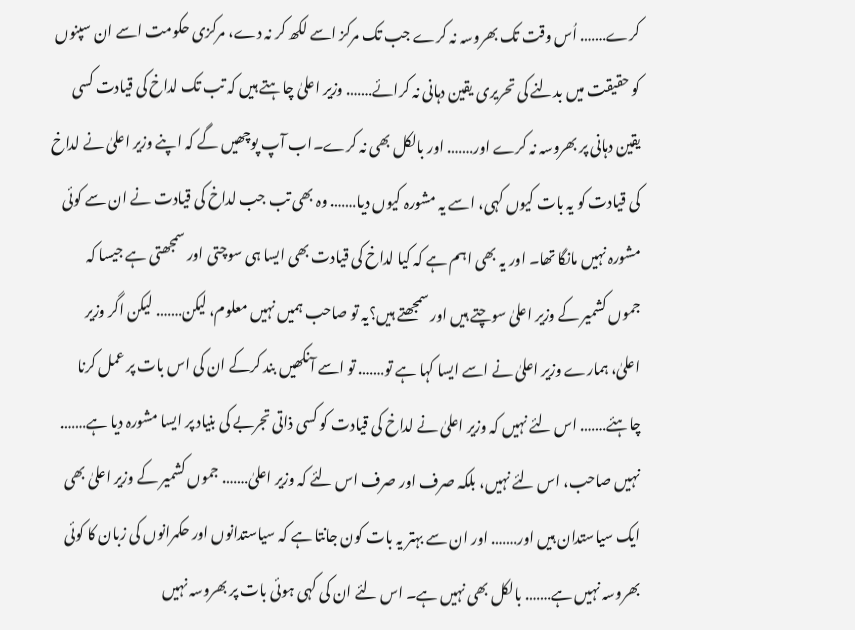کرے……. اُس وقت تک بھروسہ نہ کرے جب تک مرکز اسے لکھ کر نہ دے، مرکزی حکومت اسے ان سپنوں کو حقیقت میں بدلنے کی تحریری یقین دہانی نہ کرائے……. وزیر اعلیٰ چاہتے ہیں کہ تب تک لداخ کی قیادت کسی یقین دہانی پر بھروسہ نہ کرے اور……. اور بالکل بھی نہ کرے۔اب آپ پوچھیں گے کہ اپنے وزیر اعلیٰ نے لداخ کی قیادت کو یہ بات کیوں کہی، اسے یہ مشورہ کیوں دیا……. وہ بھی تب جب لداخ کی قیادت نے ان سے کوئی مشورہ نہیں مانگا تھا۔ اور یہ بھی اہم ہے کہ کیا لداخ کی قیادت بھی ایسا ہی سوچتی اور سمجھتی ہے جیسا کہ جموں کشمیر کے وزیر اعلیٰ سوچتے ہیں اور سمجھتے ہیں؟یہ تو صاحب ہمیں نہیں معلوم، لیکن……. لیکن اگر وزیر اعلیٰ، ہمارے وزیر اعلیٰ نے اسے ایسا کہا ہے تو……. تو اسے آنکھیں بند کرکے ان کی اس بات پر عمل کرنا چاہئے……. اس لئے نہیں کہ وزیر اعلیٰ نے لداخ کی قیادت کو کسی ذاتی تجربے کی بنیاد پر ایسا مشورہ دیا ہے……. نہیں صاحب، اس لئے نہیں، بلکہ صرف اور صرف اس لئے کہ وزیر اعلیٰ……. جموں کشمیر کے وزیر اعلیٰ بھی ایک سیاستدان ہیں اور……. اور ان سے بہتر یہ بات کون جانتا ہے کہ سیاستدانوں اور حکمرانوں کی زبان کا کوئی بھروسہ نہیں ہے……. بالکل بھی نہیں ہے۔ اس لئے ان کی کہی ہوئی بات پر بھروسہ نہیں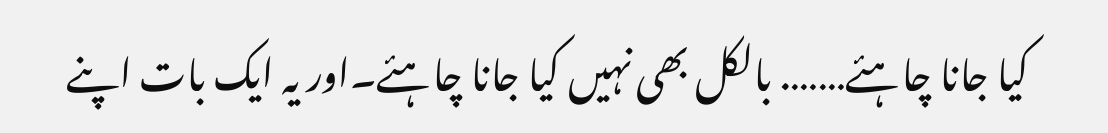کیا جانا چاہئے……. بالکل بھی نہیں کیا جانا چاہئے۔اور یہ ایک بات اپنے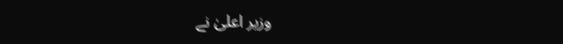وزیر اعلیٰ نے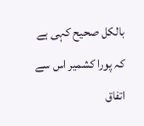بالکل صحیح کہی ہے کہ پورا کشمیر اس سے اتفاق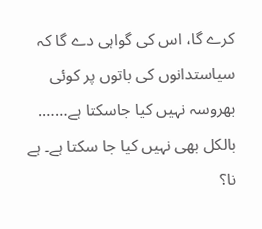کرے گا، اس کی گواہی دے گا کہ سیاستدانوں کی باتوں پر کوئی بھروسہ نہیں کیا جاسکتا ہے……. بالکل بھی نہیں کیا جا سکتا ہے۔ ہے نا؟